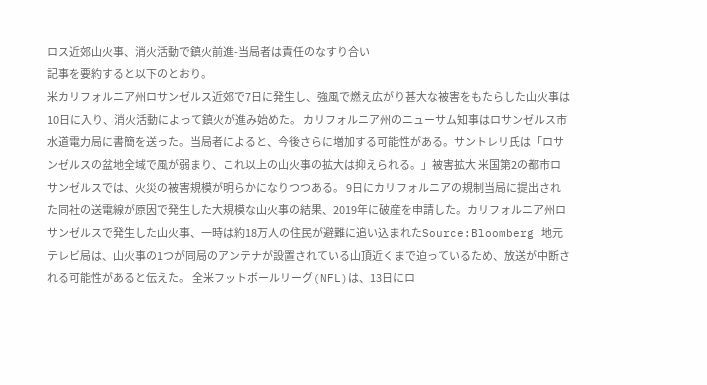ロス近郊山火事、消火活動で鎮火前進-当局者は責任のなすり合い
記事を要約すると以下のとおり。
米カリフォルニア州ロサンゼルス近郊で7日に発生し、強風で燃え広がり甚大な被害をもたらした山火事は10日に入り、消火活動によって鎮火が進み始めた。 カリフォルニア州のニューサム知事はロサンゼルス市水道電力局に書簡を送った。当局者によると、今後さらに増加する可能性がある。サントレリ氏は「ロサンゼルスの盆地全域で風が弱まり、これ以上の山火事の拡大は抑えられる。」被害拡大 米国第2の都市ロサンゼルスでは、火災の被害規模が明らかになりつつある。 9日にカリフォルニアの規制当局に提出された同社の送電線が原因で発生した大規模な山火事の結果、2019年に破産を申請した。カリフォルニア州ロサンゼルスで発生した山火事、一時は約18万人の住民が避難に追い込まれたSource:Bloomberg 地元テレビ局は、山火事の1つが同局のアンテナが設置されている山頂近くまで迫っているため、放送が中断される可能性があると伝えた。 全米フットボールリーグ(NFL)は、13日にロ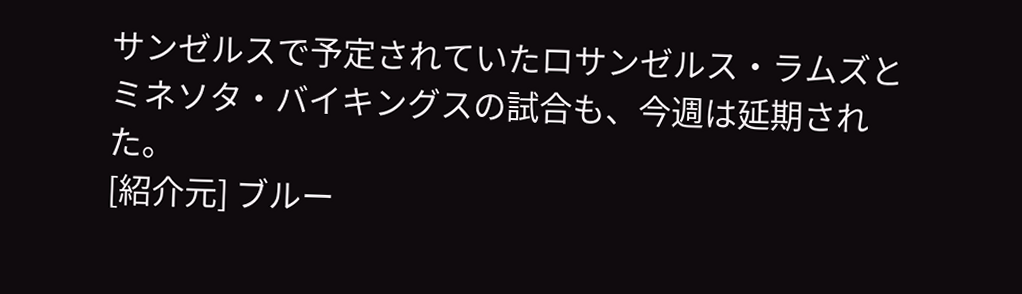サンゼルスで予定されていたロサンゼルス・ラムズとミネソタ・バイキングスの試合も、今週は延期された。
[紹介元] ブルー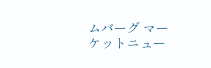ムバーグ マーケットニュー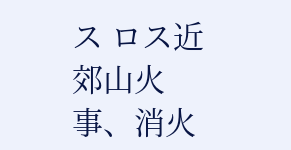ス ロス近郊山火事、消火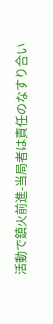活動で鎮火前進-当局者は責任のなすり合い